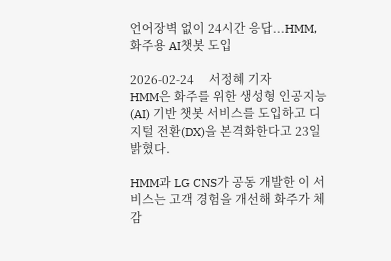언어장벽 없이 24시간 응답...HMM, 화주용 AI챗봇 도입

2026-02-24     서정혜 기자
HMM은 화주를 위한 생성형 인공지능(AI) 기반 챗봇 서비스를 도입하고 디지털 전환(DX)을 본격화한다고 23일 밝혔다.

HMM과 LG CNS가 공동 개발한 이 서비스는 고객 경험을 개선해 화주가 체감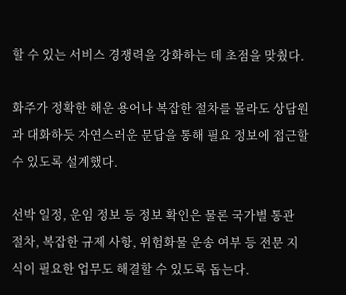할 수 있는 서비스 경쟁력을 강화하는 데 초점을 맞췄다.

화주가 정확한 해운 용어나 복잡한 절차를 몰라도 상담원과 대화하듯 자연스러운 문답을 통해 필요 정보에 접근할 수 있도록 설계했다.

선박 일정, 운임 정보 등 정보 확인은 물론 국가별 통관 절차, 복잡한 규제 사항, 위험화물 운송 여부 등 전문 지식이 필요한 업무도 해결할 수 있도록 돕는다.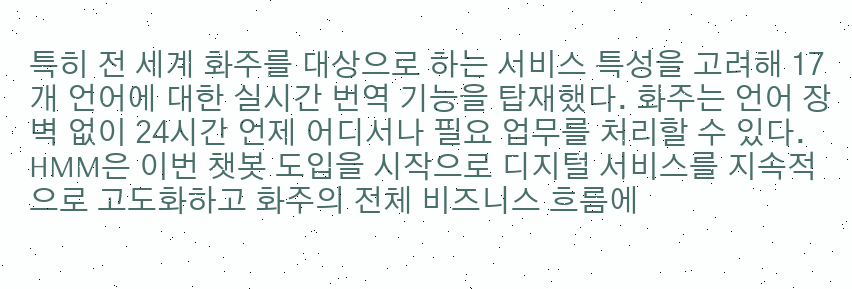특히 전 세계 화주를 대상으로 하는 서비스 특성을 고려해 17개 언어에 대한 실시간 번역 기능을 탑재했다. 화주는 언어 장벽 없이 24시간 언제 어디서나 필요 업무를 처리할 수 있다. HMM은 이번 챗봇 도입을 시작으로 디지털 서비스를 지속적으로 고도화하고 화주의 전체 비즈니스 흐름에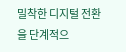밀착한 디지털 전환을 단계적으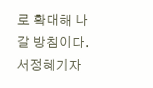로 확대해 나갈 방침이다. 서정혜기자